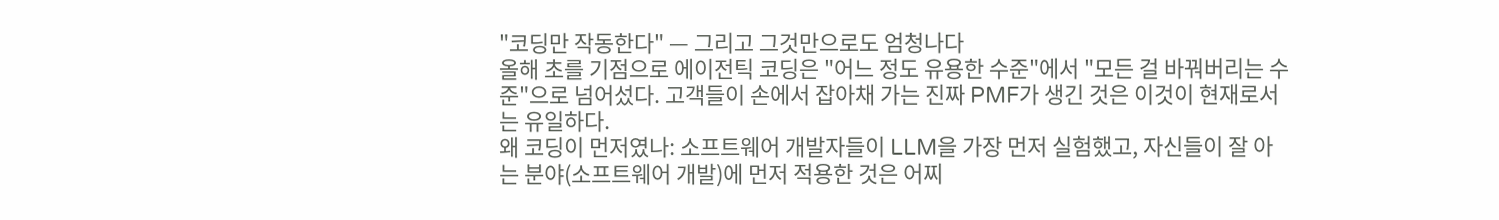"코딩만 작동한다" — 그리고 그것만으로도 엄청나다
올해 초를 기점으로 에이전틱 코딩은 "어느 정도 유용한 수준"에서 "모든 걸 바꿔버리는 수준"으로 넘어섰다. 고객들이 손에서 잡아채 가는 진짜 PMF가 생긴 것은 이것이 현재로서는 유일하다.
왜 코딩이 먼저였나: 소프트웨어 개발자들이 LLM을 가장 먼저 실험했고, 자신들이 잘 아는 분야(소프트웨어 개발)에 먼저 적용한 것은 어찌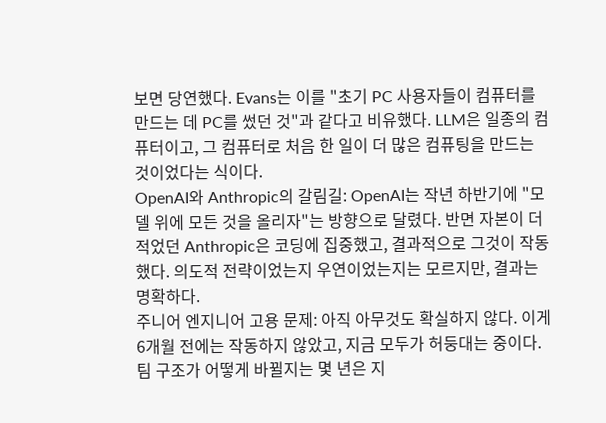보면 당연했다. Evans는 이를 "초기 PC 사용자들이 컴퓨터를 만드는 데 PC를 썼던 것"과 같다고 비유했다. LLM은 일종의 컴퓨터이고, 그 컴퓨터로 처음 한 일이 더 많은 컴퓨팅을 만드는 것이었다는 식이다.
OpenAI와 Anthropic의 갈림길: OpenAI는 작년 하반기에 "모델 위에 모든 것을 올리자"는 방향으로 달렸다. 반면 자본이 더 적었던 Anthropic은 코딩에 집중했고, 결과적으로 그것이 작동했다. 의도적 전략이었는지 우연이었는지는 모르지만, 결과는 명확하다.
주니어 엔지니어 고용 문제: 아직 아무것도 확실하지 않다. 이게 6개월 전에는 작동하지 않았고, 지금 모두가 허둥대는 중이다. 팀 구조가 어떻게 바뀔지는 몇 년은 지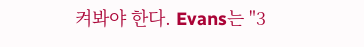켜봐야 한다. Evans는 "3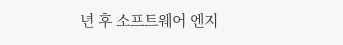년 후 소프트웨어 엔지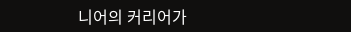니어의 커리어가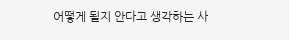어떻게 될지 안다고 생각하는 사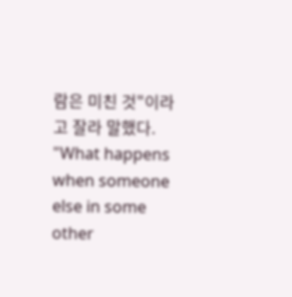람은 미친 것"이라고 잘라 말했다.
"What happens when someone else in some other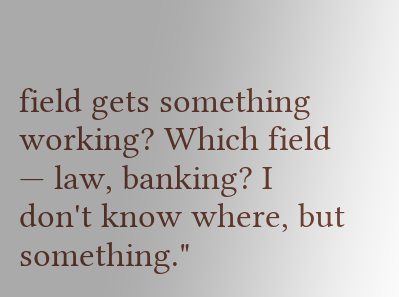field gets something working? Which field — law, banking? I don't know where, but something."